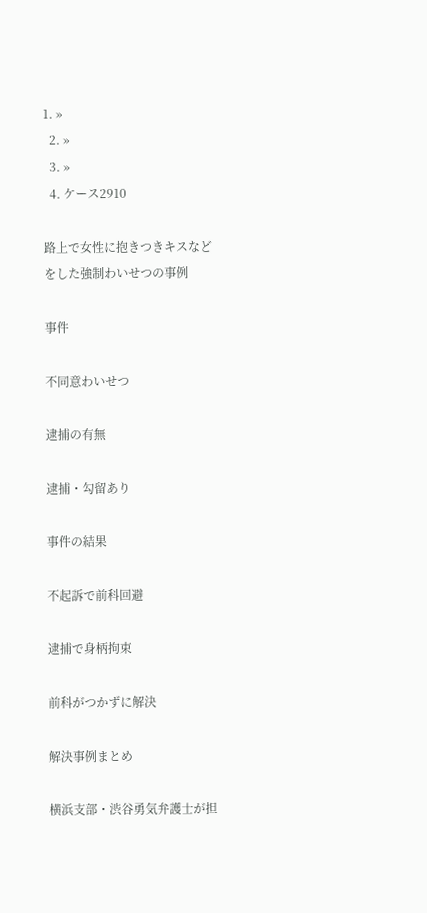1. »
  2. »
  3. »
  4. ケース2910

路上で女性に抱きつきキスなどをした強制わいせつの事例

事件

不同意わいせつ

逮捕の有無

逮捕・勾留あり

事件の結果

不起訴で前科回避

逮捕で身柄拘束

前科がつかずに解決

解決事例まとめ

横浜支部・渋谷勇気弁護士が担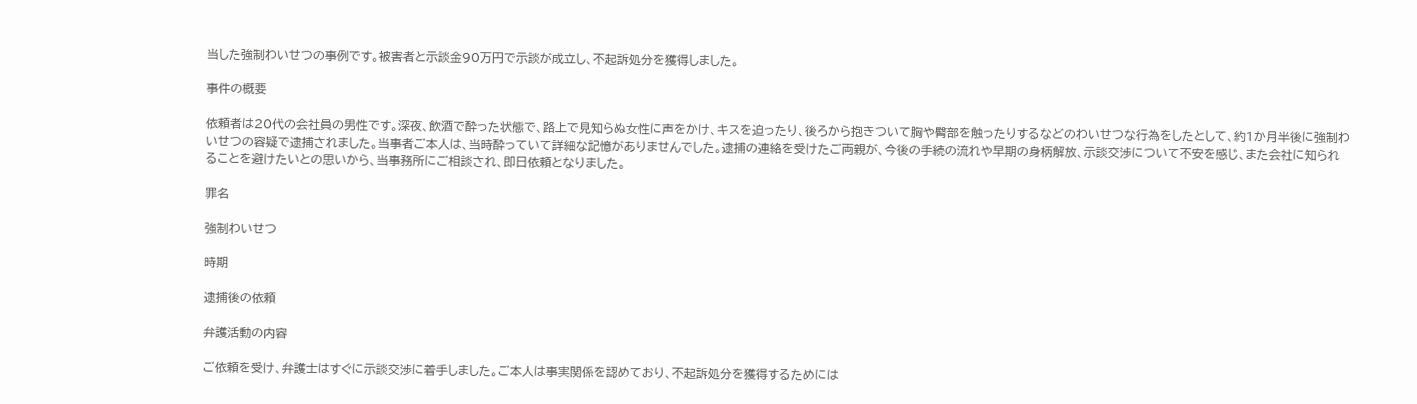当した強制わいせつの事例です。被害者と示談金90万円で示談が成立し、不起訴処分を獲得しました。

事件の概要

依頼者は20代の会社員の男性です。深夜、飲酒で酔った状態で、路上で見知らぬ女性に声をかけ、キスを迫ったり、後ろから抱きついて胸や臀部を触ったりするなどのわいせつな行為をしたとして、約1か月半後に強制わいせつの容疑で逮捕されました。当事者ご本人は、当時酔っていて詳細な記憶がありませんでした。逮捕の連絡を受けたご両親が、今後の手続の流れや早期の身柄解放、示談交渉について不安を感じ、また会社に知られることを避けたいとの思いから、当事務所にご相談され、即日依頼となりました。

罪名

強制わいせつ

時期

逮捕後の依頼

弁護活動の内容

ご依頼を受け、弁護士はすぐに示談交渉に着手しました。ご本人は事実関係を認めており、不起訴処分を獲得するためには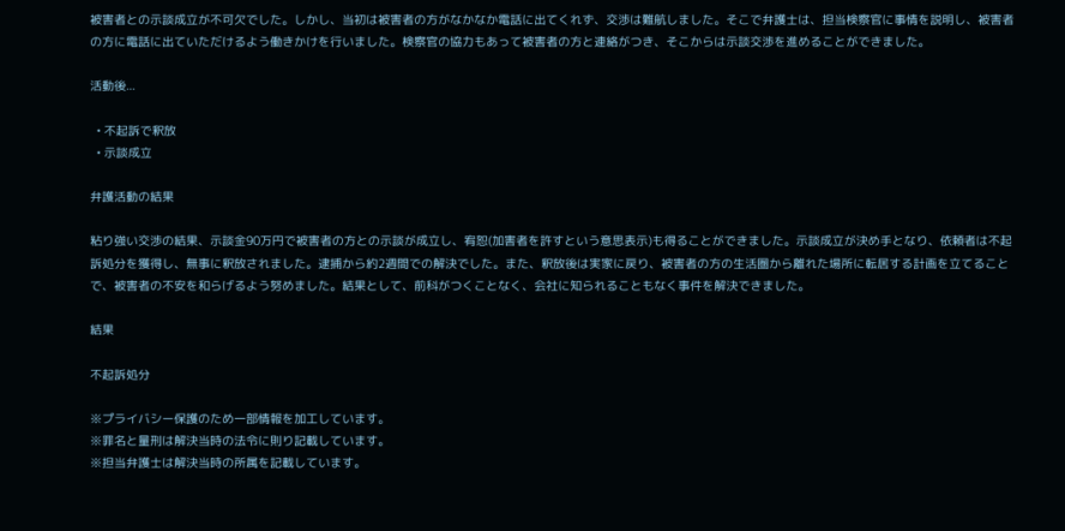被害者との示談成立が不可欠でした。しかし、当初は被害者の方がなかなか電話に出てくれず、交渉は難航しました。そこで弁護士は、担当検察官に事情を説明し、被害者の方に電話に出ていただけるよう働きかけを行いました。検察官の協力もあって被害者の方と連絡がつき、そこからは示談交渉を進めることができました。

活動後...

  • 不起訴で釈放
  • 示談成立

弁護活動の結果

粘り強い交渉の結果、示談金90万円で被害者の方との示談が成立し、宥恕(加害者を許すという意思表示)も得ることができました。示談成立が決め手となり、依頼者は不起訴処分を獲得し、無事に釈放されました。逮捕から約2週間での解決でした。また、釈放後は実家に戻り、被害者の方の生活圏から離れた場所に転居する計画を立てることで、被害者の不安を和らげるよう努めました。結果として、前科がつくことなく、会社に知られることもなく事件を解決できました。

結果

不起訴処分

※プライバシー保護のため一部情報を加工しています。
※罪名と量刑は解決当時の法令に則り記載しています。
※担当弁護士は解決当時の所属を記載しています。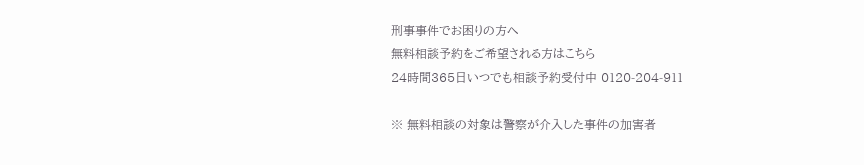刑事事件でお困りの方へ
無料相談予約をご希望される方はこちら
24時間365日いつでも相談予約受付中 0120-204-911

※ 無料相談の対象は警察が介入した事件の加害者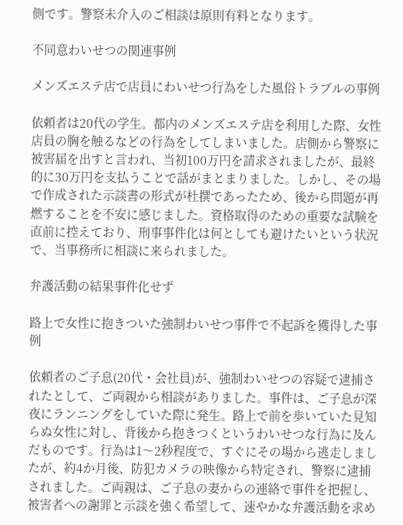側です。警察未介入のご相談は原則有料となります。

不同意わいせつの関連事例

メンズエステ店で店員にわいせつ行為をした風俗トラブルの事例

依頼者は20代の学生。都内のメンズエステ店を利用した際、女性店員の胸を触るなどの行為をしてしまいました。店側から警察に被害届を出すと言われ、当初100万円を請求されましたが、最終的に30万円を支払うことで話がまとまりました。しかし、その場で作成された示談書の形式が杜撰であったため、後から問題が再燃することを不安に感じました。資格取得のための重要な試験を直前に控えており、刑事事件化は何としても避けたいという状況で、当事務所に相談に来られました。

弁護活動の結果事件化せず

路上で女性に抱きついた強制わいせつ事件で不起訴を獲得した事例

依頼者のご子息(20代・会社員)が、強制わいせつの容疑で逮捕されたとして、ご両親から相談がありました。事件は、ご子息が深夜にランニングをしていた際に発生。路上で前を歩いていた見知らぬ女性に対し、背後から抱きつくというわいせつな行為に及んだものです。行為は1〜2秒程度で、すぐにその場から逃走しましたが、約4か月後、防犯カメラの映像から特定され、警察に逮捕されました。ご両親は、ご子息の妻からの連絡で事件を把握し、被害者への謝罪と示談を強く希望して、速やかな弁護活動を求め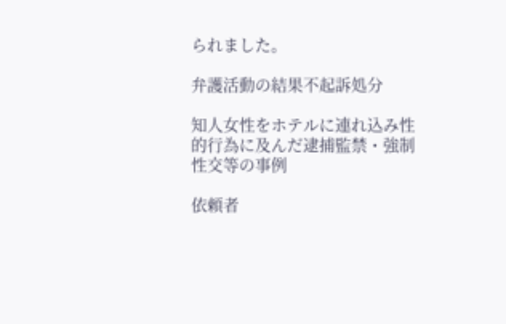られました。

弁護活動の結果不起訴処分

知人女性をホテルに連れ込み性的行為に及んだ逮捕監禁・強制性交等の事例

依頼者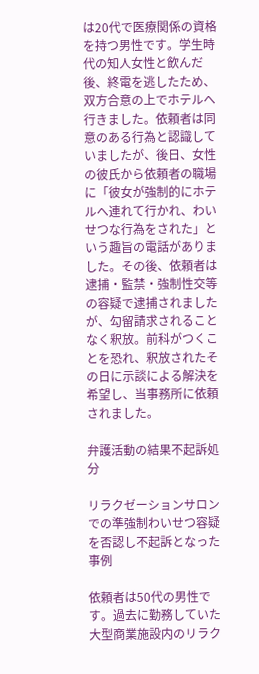は20代で医療関係の資格を持つ男性です。学生時代の知人女性と飲んだ後、終電を逃したため、双方合意の上でホテルへ行きました。依頼者は同意のある行為と認識していましたが、後日、女性の彼氏から依頼者の職場に「彼女が強制的にホテルへ連れて行かれ、わいせつな行為をされた」という趣旨の電話がありました。その後、依頼者は逮捕・監禁・強制性交等の容疑で逮捕されましたが、勾留請求されることなく釈放。前科がつくことを恐れ、釈放されたその日に示談による解決を希望し、当事務所に依頼されました。

弁護活動の結果不起訴処分

リラクゼーションサロンでの準強制わいせつ容疑を否認し不起訴となった事例

依頼者は50代の男性です。過去に勤務していた大型商業施設内のリラク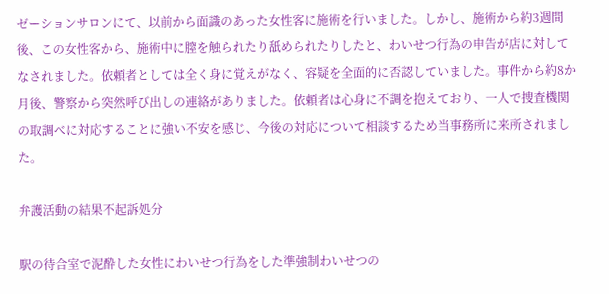ゼーションサロンにて、以前から面識のあった女性客に施術を行いました。しかし、施術から約3週間後、この女性客から、施術中に膣を触られたり舐められたりしたと、わいせつ行為の申告が店に対してなされました。依頼者としては全く身に覚えがなく、容疑を全面的に否認していました。事件から約8か月後、警察から突然呼び出しの連絡がありました。依頼者は心身に不調を抱えており、一人で捜査機関の取調べに対応することに強い不安を感じ、今後の対応について相談するため当事務所に来所されました。

弁護活動の結果不起訴処分

駅の待合室で泥酔した女性にわいせつ行為をした準強制わいせつの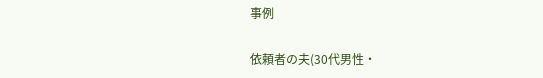事例

依頼者の夫(30代男性・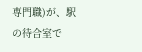専門職)が、駅の待合室で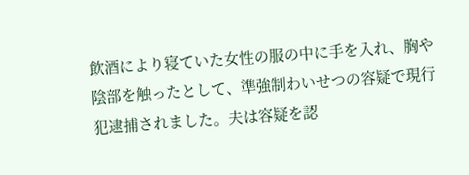飲酒により寝ていた女性の服の中に手を入れ、胸や陰部を触ったとして、準強制わいせつの容疑で現行犯逮捕されました。夫は容疑を認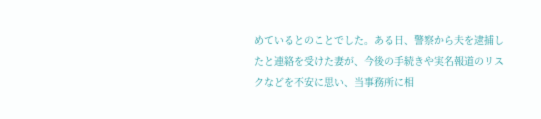めているとのことでした。ある日、警察から夫を逮捕したと連絡を受けた妻が、今後の手続きや実名報道のリスクなどを不安に思い、当事務所に相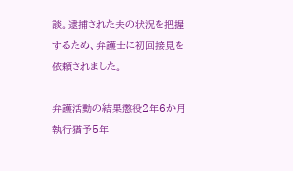談。逮捕された夫の状況を把握するため、弁護士に初回接見を依頼されました。

弁護活動の結果懲役2年6か月 執行猶予5年